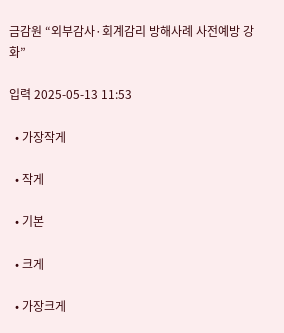금감원 “외부감사·회계감리 방해사례 사전예방 강화”

입력 2025-05-13 11:53

  • 가장작게

  • 작게

  • 기본

  • 크게

  • 가장크게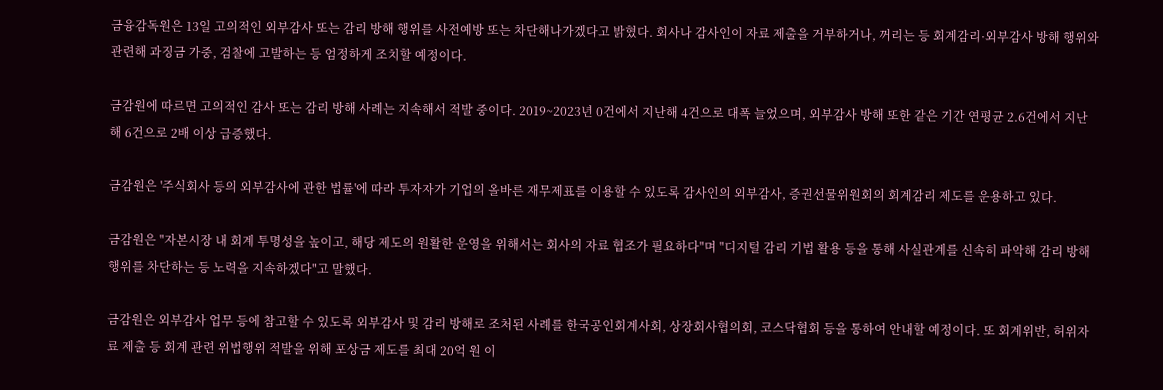금융감독원은 13일 고의적인 외부감사 또는 감리 방해 행위를 사전예방 또는 차단해나가겠다고 밝혔다. 회사나 감사인이 자료 제출을 거부하거나, 꺼리는 등 회계감리·외부감사 방해 행위와 관련해 과징금 가중, 검찰에 고발하는 등 엄정하게 조치할 예정이다.

금감원에 따르면 고의적인 감사 또는 감리 방해 사례는 지속해서 적발 중이다. 2019~2023년 0건에서 지난해 4건으로 대폭 늘었으며, 외부감사 방해 또한 같은 기간 연평균 2.6건에서 지난해 6건으로 2배 이상 급증했다.

금감원은 '주식회사 등의 외부감사에 관한 법률'에 따라 투자자가 기업의 올바른 재무제표를 이용할 수 있도록 감사인의 외부감사, 증권선물위원회의 회계감리 제도를 운용하고 있다.

금감원은 "자본시장 내 회계 투명성을 높이고, 해당 제도의 원활한 운영을 위해서는 회사의 자료 협조가 필요하다"며 "디지털 감리 기법 활용 등을 통해 사실관계를 신속히 파악해 감리 방해 행위를 차단하는 등 노력을 지속하겠다"고 말했다.

금감원은 외부감사 업무 등에 참고할 수 있도록 외부감사 및 감리 방해로 조처된 사례를 한국공인회계사회, 상장회사협의회, 코스닥협회 등을 통하여 안내할 예정이다. 또 회계위반, 허위자료 제출 등 회계 관련 위법행위 적발을 위해 포상금 제도를 최대 20억 원 이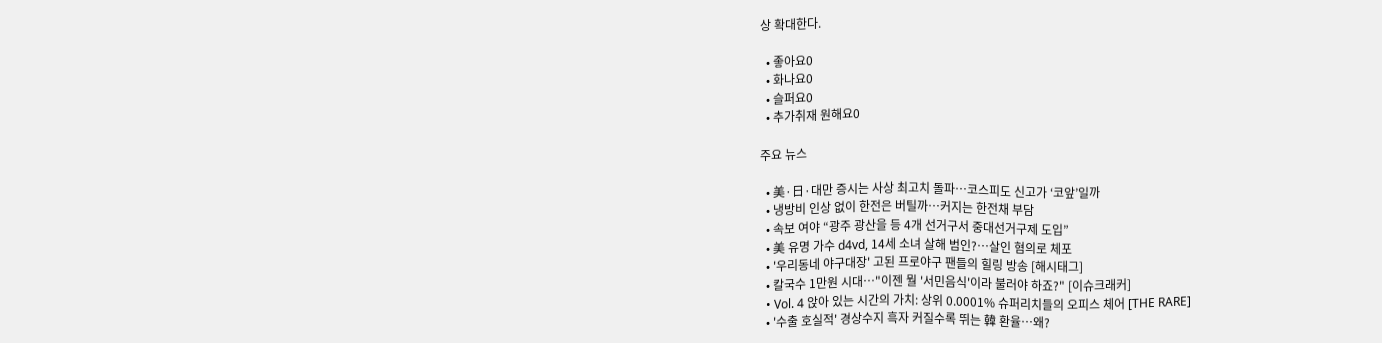상 확대한다.

  • 좋아요0
  • 화나요0
  • 슬퍼요0
  • 추가취재 원해요0

주요 뉴스

  • 美·日·대만 증시는 사상 최고치 돌파⋯코스피도 신고가 ‘코앞’일까
  • 냉방비 인상 없이 한전은 버틸까⋯커지는 한전채 부담
  • 속보 여야 “광주 광산을 등 4개 선거구서 중대선거구제 도입”
  • 美 유명 가수 d4vd, 14세 소녀 살해 범인?⋯살인 혐의로 체포
  • '우리동네 야구대장' 고된 프로야구 팬들의 힐링 방송 [해시태그]
  • 칼국수 1만원 시대⋯"이젠 뭘 '서민음식'이라 불러야 하죠?" [이슈크래커]
  • Vol. 4 앉아 있는 시간의 가치: 상위 0.0001% 슈퍼리치들의 오피스 체어 [THE RARE]
  • '수출 호실적' 경상수지 흑자 커질수록 뛰는 韓 환율⋯왜?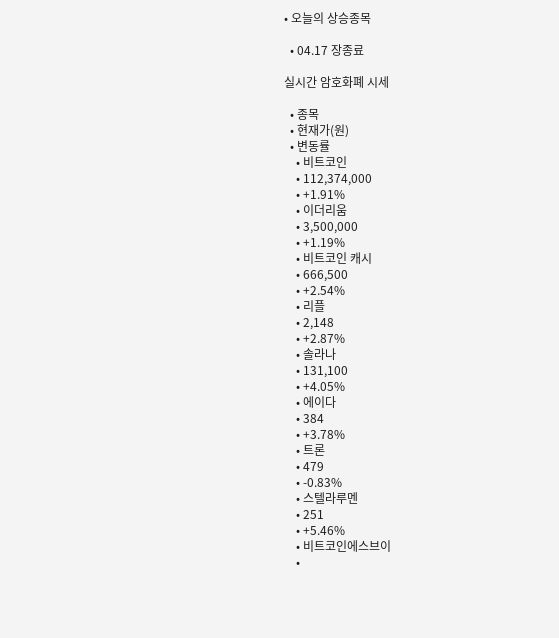• 오늘의 상승종목

  • 04.17 장종료

실시간 암호화폐 시세

  • 종목
  • 현재가(원)
  • 변동률
    • 비트코인
    • 112,374,000
    • +1.91%
    • 이더리움
    • 3,500,000
    • +1.19%
    • 비트코인 캐시
    • 666,500
    • +2.54%
    • 리플
    • 2,148
    • +2.87%
    • 솔라나
    • 131,100
    • +4.05%
    • 에이다
    • 384
    • +3.78%
    • 트론
    • 479
    • -0.83%
    • 스텔라루멘
    • 251
    • +5.46%
    • 비트코인에스브이
    •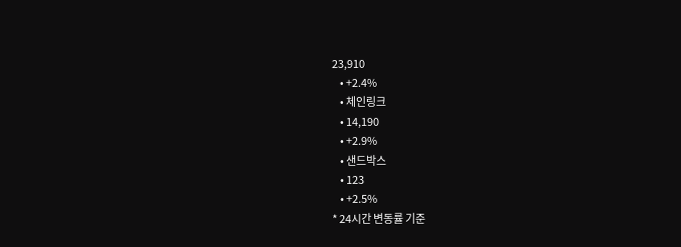23,910
    • +2.4%
    • 체인링크
    • 14,190
    • +2.9%
    • 샌드박스
    • 123
    • +2.5%
* 24시간 변동률 기준